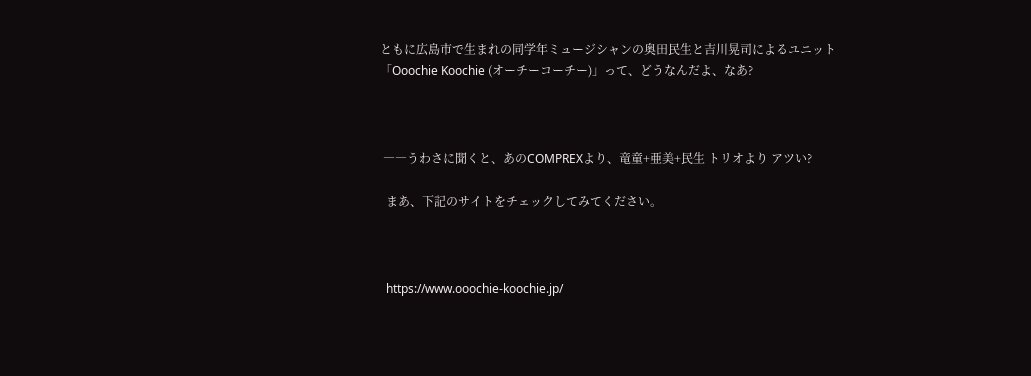ともに広島市で生まれの同学年ミュージシャンの奥田民生と吉川晃司によるユニット「Ooochie Koochie (オーチーコーチー)」って、どうなんだよ、なあ?



 ――うわさに聞くと、あのCOMPREXより、竜童+亜美+民生 トリオより アツい?

  まあ、下記のサイトをチェックしてみてください。



  https://www.ooochie-koochie.jp/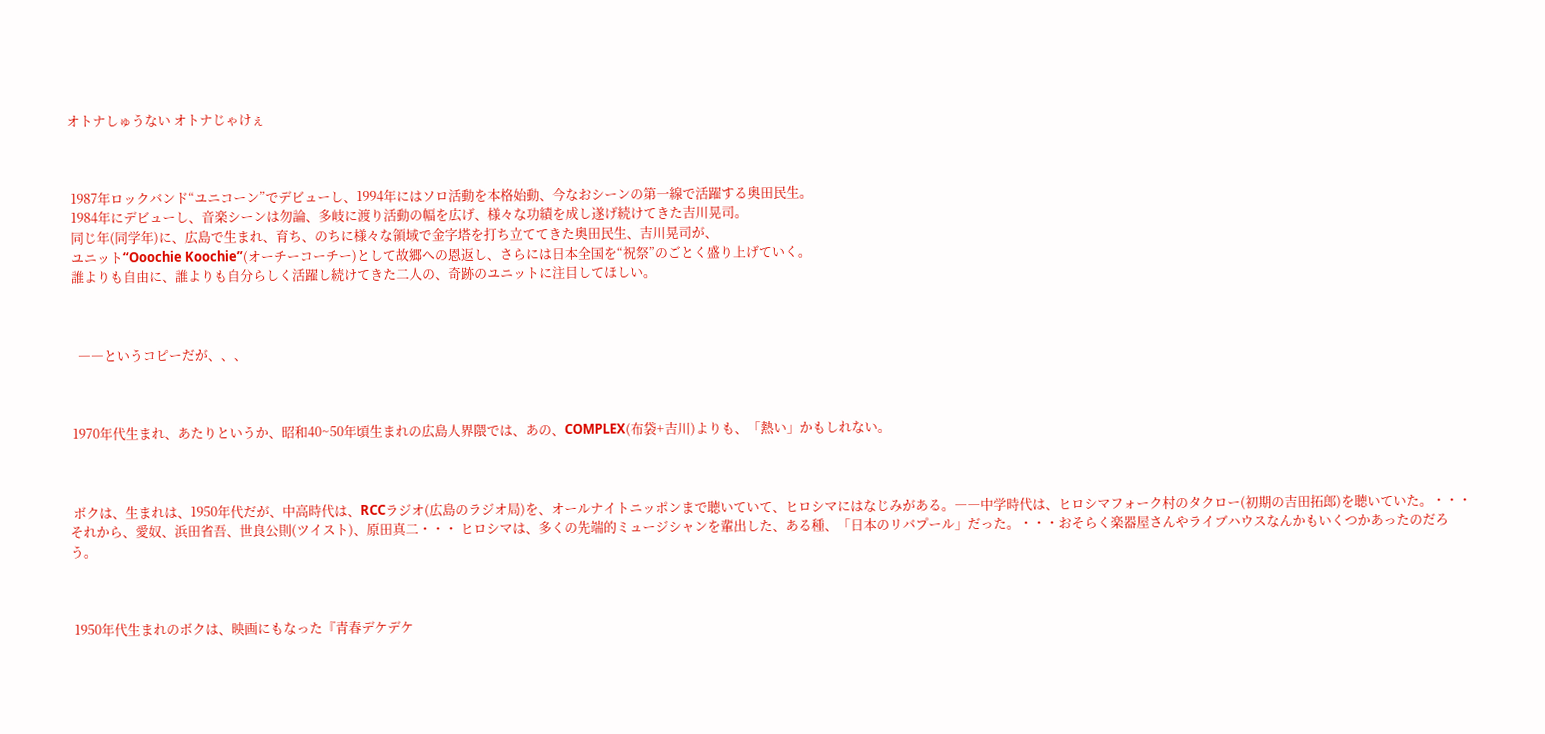オトナしゅうない オトナじゃけぇ



 1987年ロックバンド“ユニコーン”でデビューし、1994年にはソロ活動を本格始動、今なおシーンの第一線で活躍する奥田民生。
 1984年にデビューし、音楽シーンは勿論、多岐に渡り活動の幅を広げ、様々な功績を成し遂げ続けてきた吉川晃司。
 同じ年(同学年)に、広島で生まれ、育ち、のちに様々な領域で金字塔を打ち立ててきた奥田民生、吉川晃司が、
 ユニット“Ooochie Koochie”(オーチーコーチー)として故郷への恩返し、さらには日本全国を“祝祭”のごとく盛り上げていく。
 誰よりも自由に、誰よりも自分らしく活躍し続けてきた二人の、奇跡のユニットに注目してほしい。



   ――というコピーだが、、、



 1970年代生まれ、あたりというか、昭和40~50年頃生まれの広島人界隈では、あの、COMPLEX(布袋+吉川)よりも、「熱い」かもしれない。



 ボクは、生まれは、1950年代だが、中高時代は、RCCラジオ(広島のラジオ局)を、オールナイトニッポンまで聴いていて、ヒロシマにはなじみがある。――中学時代は、ヒロシマフォーク村のタクロー(初期の吉田拓郎)を聴いていた。・・・それから、愛奴、浜田省吾、世良公則(ツイスト)、原田真二・・・ ヒロシマは、多くの先端的ミュージシャンを輩出した、ある種、「日本のリバプール」だった。・・・おそらく楽器屋さんやライブハウスなんかもいくつかあったのだろう。



 1950年代生まれのボクは、映画にもなった『青春デケデケ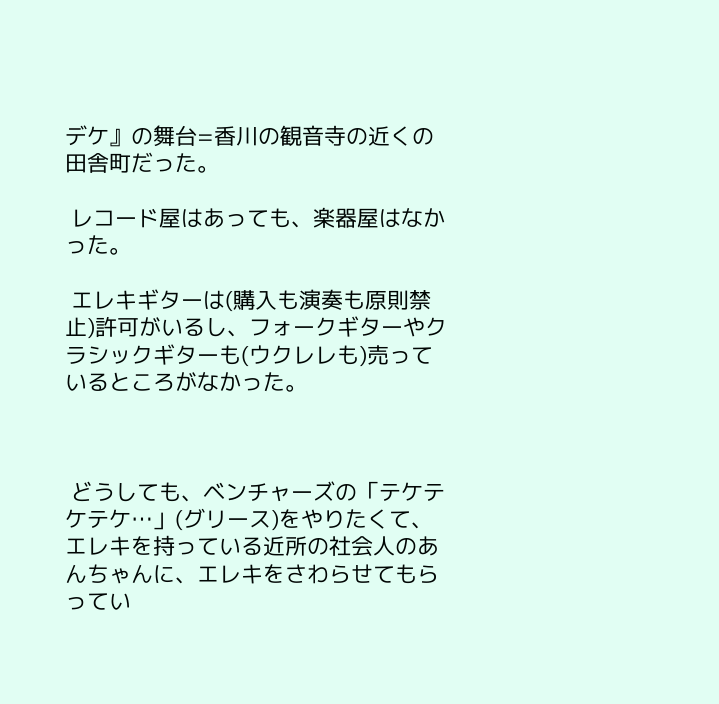デケ』の舞台=香川の観音寺の近くの田舎町だった。

 レコード屋はあっても、楽器屋はなかった。

 エレキギターは(購入も演奏も原則禁止)許可がいるし、フォークギターやクラシックギターも(ウクレレも)売っているところがなかった。



 どうしても、ベンチャーズの「テケテケテケ…」(グリース)をやりたくて、エレキを持っている近所の社会人のあんちゃんに、エレキをさわらせてもらってい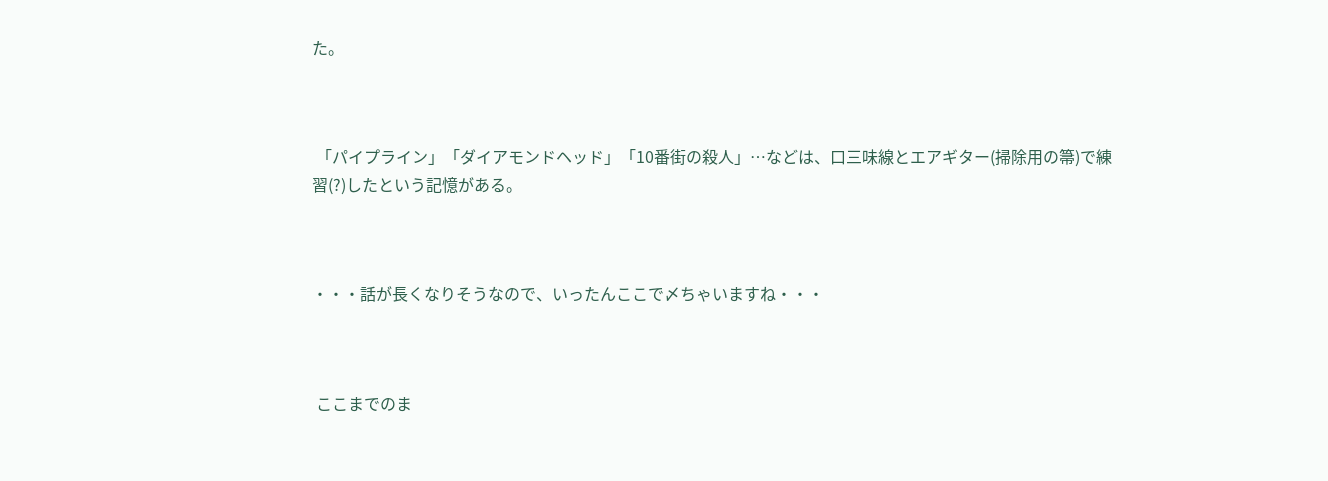た。



 「パイプライン」「ダイアモンドヘッド」「10番街の殺人」…などは、口三味線とエアギター(掃除用の箒)で練習(?)したという記憶がある。



・・・話が長くなりそうなので、いったんここで〆ちゃいますね・・・



 ここまでのま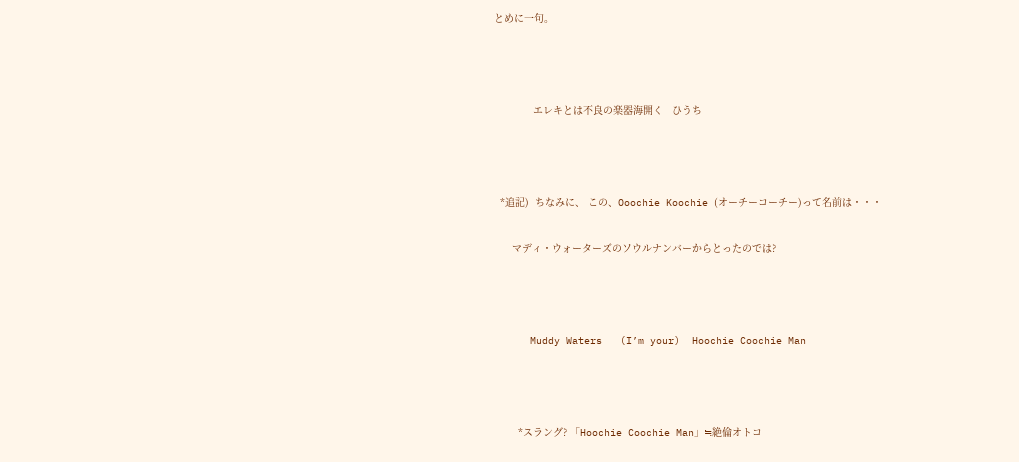とめに一句。



             エレキとは不良の楽器海開く   ひうち



  *追記)  ちなみに、 この、Ooochie Koochie (オーチーコーチー)って名前は・・・

      マディ・ウォーターズのソウルナンバーからとったのでは?



      Muddy Waters   (I’m your)  Hoochie Coochie Man



        *スラング? 「Hoochie Coochie Man」≒絶倫オトコ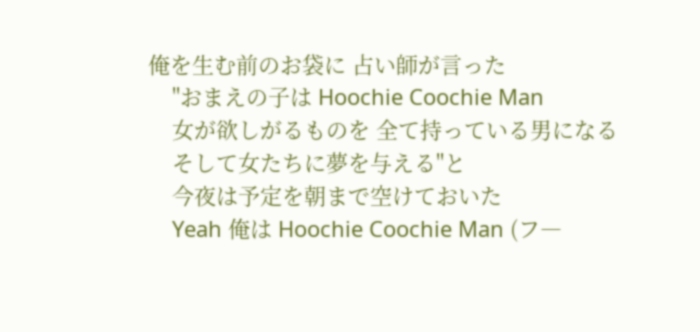俺を生む前のお袋に 占い師が言った
    "おまえの子は Hoochie Coochie Man
    女が欲しがるものを 全て持っている男になる
    そして女たちに夢を与える"と
    今夜は予定を朝まで空けておいた
    Yeah 俺は Hoochie Coochie Man (フ―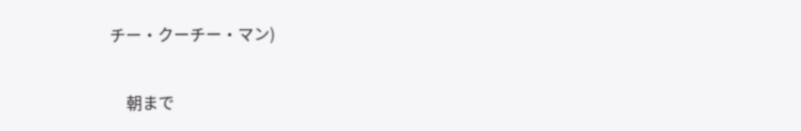チー・クーチー・マン)

    朝まで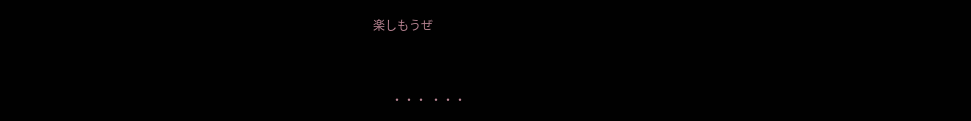楽しもうぜ



      ・・・ ・・・